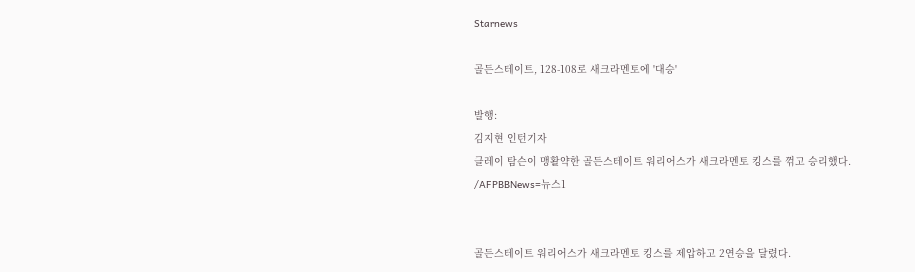Starnews

골든스테이트, 128-108로 새크라멘토에 '대승'

발행:
김지현 인턴기자
클레이 탐슨이 맹활약한 골든스테이트 워리어스가 새크라멘토 킹스를 꺾고 승리했다. /AFPBBNews=뉴스1


골든스테이트 워리어스가 새크라멘토 킹스를 제압하고 2연승을 달렸다.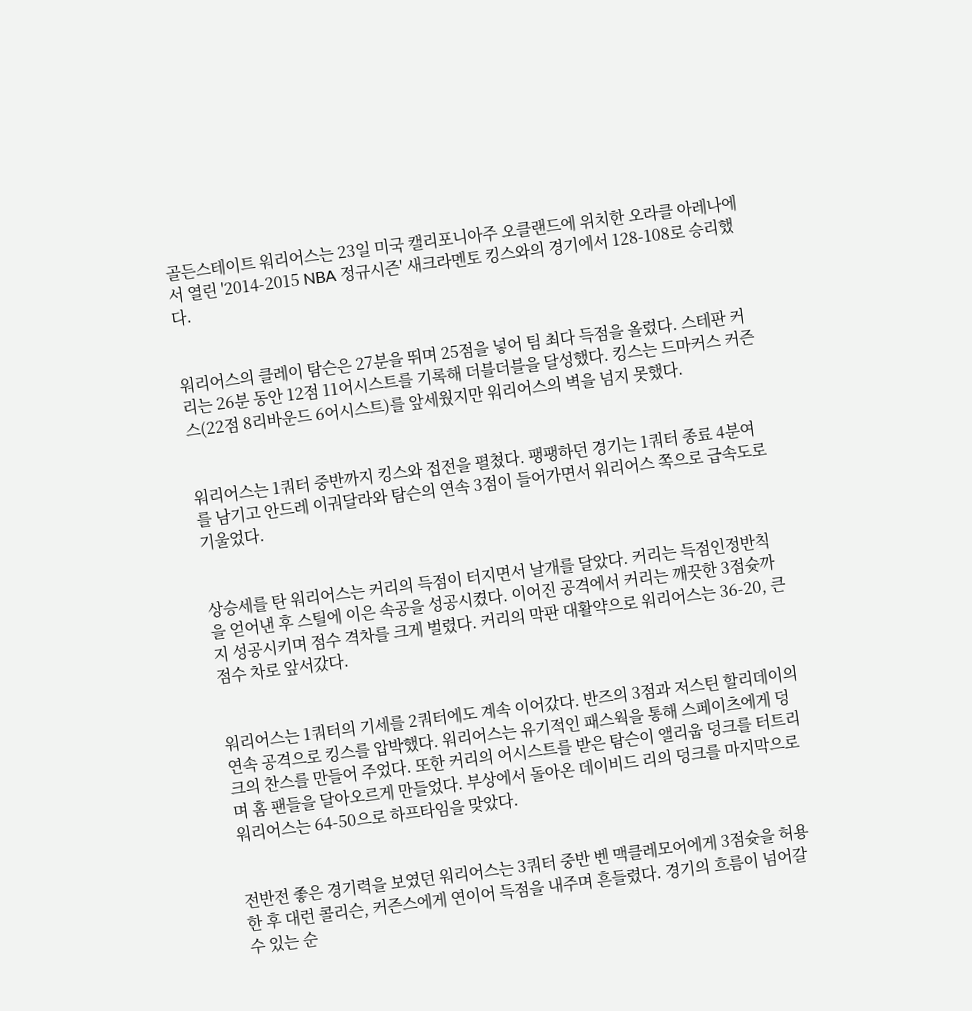골든스테이트 워리어스는 23일 미국 캘리포니아주 오클랜드에 위치한 오라클 아레나에서 열린 '2014-2015 NBA 정규시즌' 새크라멘토 킹스와의 경기에서 128-108로 승리했다.


워리어스의 클레이 탐슨은 27분을 뛰며 25점을 넣어 팀 최다 득점을 올렸다. 스테판 커리는 26분 동안 12점 11어시스트를 기록해 더블더블을 달성했다. 킹스는 드마커스 커즌스(22점 8리바운드 6어시스트)를 앞세웠지만 워리어스의 벽을 넘지 못했다.


워리어스는 1쿼터 중반까지 킹스와 접전을 펼쳤다. 팽팽하던 경기는 1쿼터 종료 4분여를 남기고 안드레 이궈달라와 탐슨의 연속 3점이 들어가면서 워리어스 쪽으로 급속도로 기울었다.


상승세를 탄 워리어스는 커리의 득점이 터지면서 날개를 달았다. 커리는 득점인정반칙을 얻어낸 후 스틸에 이은 속공을 성공시켰다. 이어진 공격에서 커리는 깨끗한 3점슛까지 성공시키며 점수 격차를 크게 벌렸다. 커리의 막판 대활약으로 워리어스는 36-20, 큰 점수 차로 앞서갔다.


워리어스는 1쿼터의 기세를 2쿼터에도 계속 이어갔다. 반즈의 3점과 저스틴 할리데이의 연속 공격으로 킹스를 압박했다. 워리어스는 유기적인 패스웍을 통해 스페이츠에게 덩크의 찬스를 만들어 주었다. 또한 커리의 어시스트를 받은 탐슨이 앨리웁 덩크를 터트리며 홈 팬들을 달아오르게 만들었다. 부상에서 돌아온 데이비드 리의 덩크를 마지막으로 워리어스는 64-50으로 하프타임을 맞았다.


전반전 좋은 경기력을 보였던 워리어스는 3쿼터 중반 벤 맥클레모어에게 3점슛을 허용한 후 대런 콜리슨, 커즌스에게 연이어 득점을 내주며 흔들렸다. 경기의 흐름이 넘어갈 수 있는 순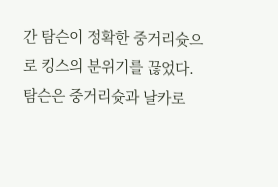간 탐슨이 정확한 중거리슛으로 킹스의 분위기를 끊었다. 탐슨은 중거리슛과 날카로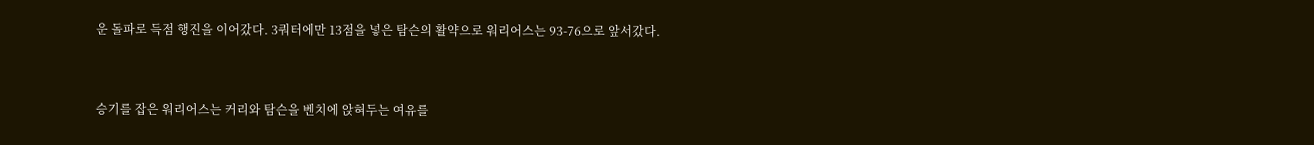운 돌파로 득점 행진을 이어갔다. 3쿼터에만 13점을 넣은 탐슨의 활약으로 워리어스는 93-76으로 앞서갔다.


승기를 잡은 워리어스는 커리와 탐슨을 벤치에 앉혀두는 여유를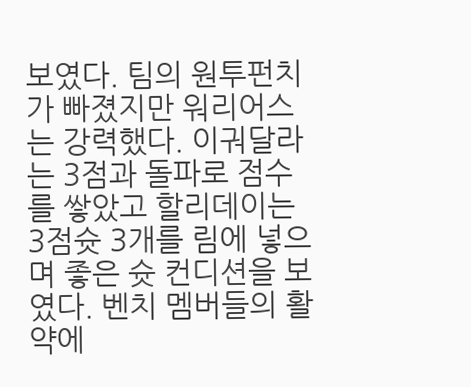보였다. 팀의 원투펀치가 빠졌지만 워리어스는 강력했다. 이궈달라는 3점과 돌파로 점수를 쌓았고 할리데이는 3점슛 3개를 림에 넣으며 좋은 슛 컨디션을 보였다. 벤치 멤버들의 활약에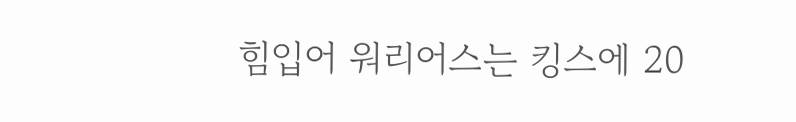힘입어 워리어스는 킹스에 20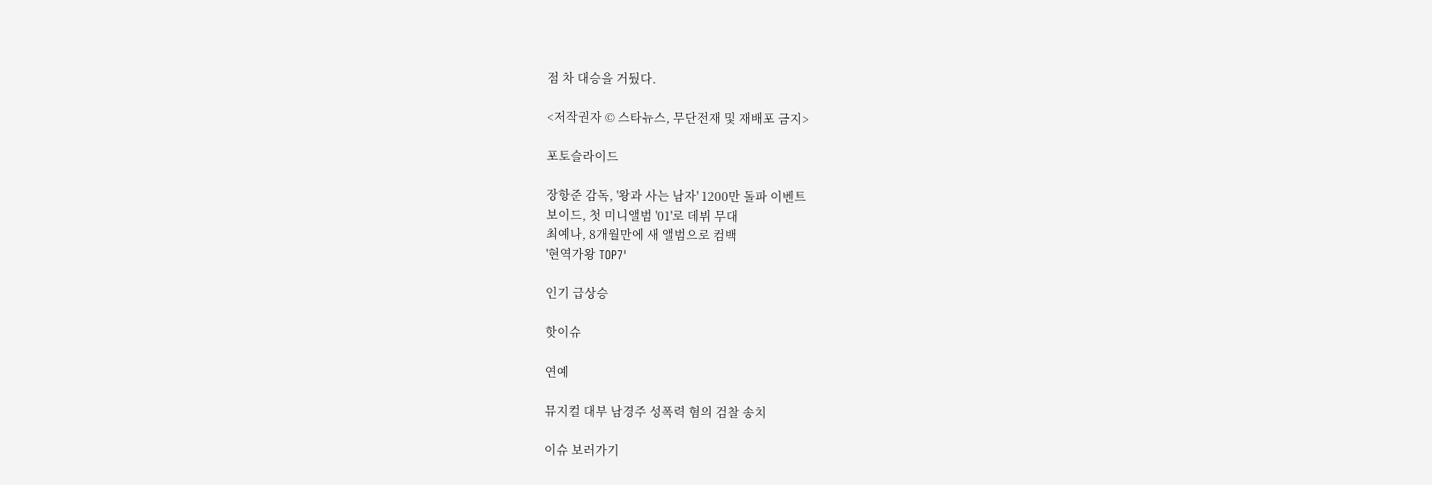점 차 대승을 거뒀다.

<저작권자 © 스타뉴스, 무단전재 및 재배포 금지>

포토슬라이드

장항준 감독, '왕과 사는 남자' 1200만 돌파 이벤트
보이드, 첫 미니앨범 '01'로 데뷔 무대
최예나, 8개월만에 새 앨범으로 컴백
'현역가왕 TOP7'

인기 급상승

핫이슈

연예

뮤지컬 대부 남경주 성폭력 혐의 검찰 송치

이슈 보러가기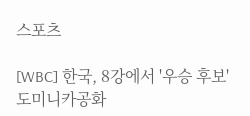스포츠

[WBC] 한국, 8강에서 '우승 후보' 도미니카공화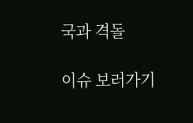국과 격돌

이슈 보러가기